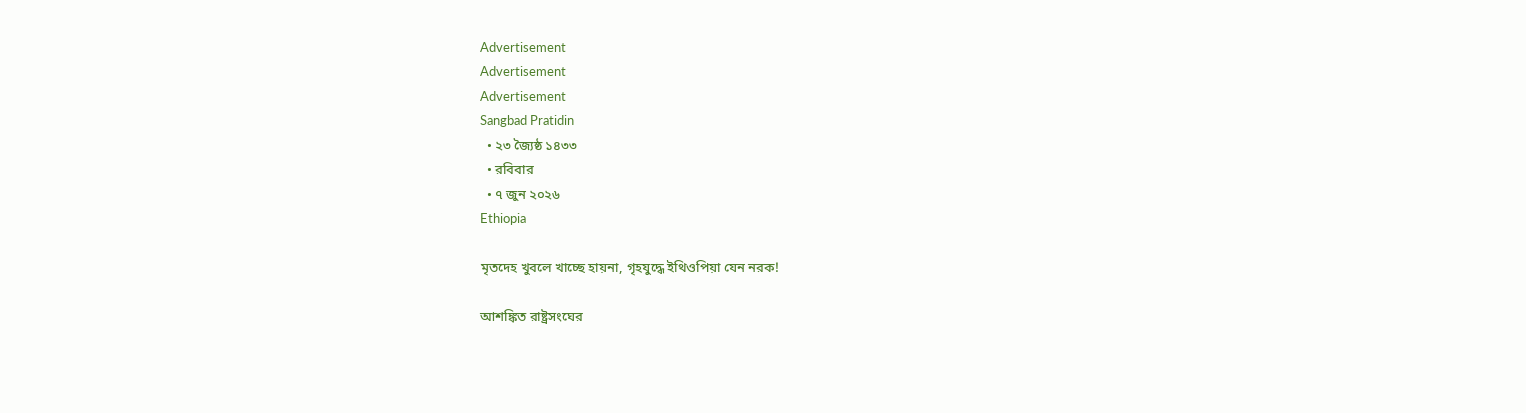Advertisement
Advertisement
Advertisement
Sangbad Pratidin
  • ২৩ জ্যৈষ্ঠ ১৪৩৩
  • রবিবার
  • ৭ জুন ২০২৬
Ethiopia

মৃতদেহ খুবলে খাচ্ছে হায়না, গৃহযুদ্ধে ইথিওপিয়া যেন নরক!

আশঙ্কিত রাষ্ট্রসংঘের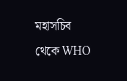মহাসচিব থেকে WHO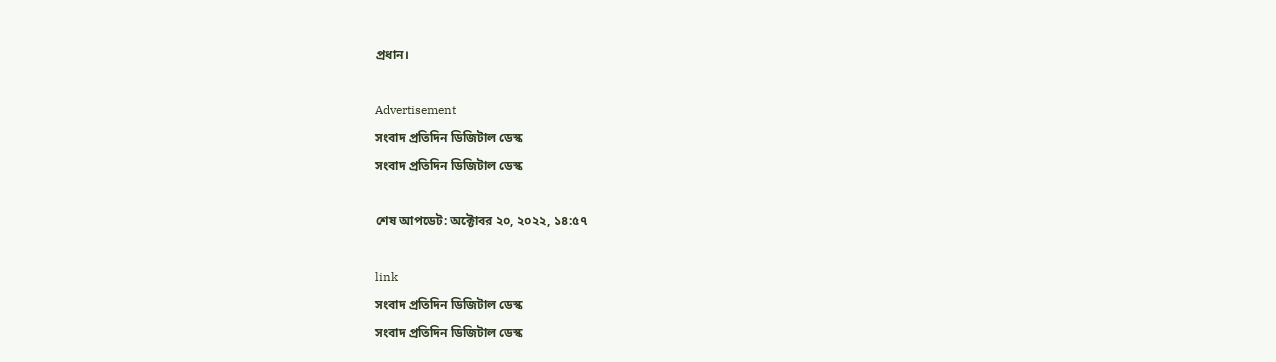প্রধান।

Advertisement
সংবাদ প্রতিদিন ডিজিটাল ডেস্ক
সংবাদ প্রতিদিন ডিজিটাল ডেস্ক

শেষ আপডেট: অক্টোবর ২০, ২০২২, ১৪:৫৭

link
সংবাদ প্রতিদিন ডিজিটাল ডেস্ক
সংবাদ প্রতিদিন ডিজিটাল ডেস্ক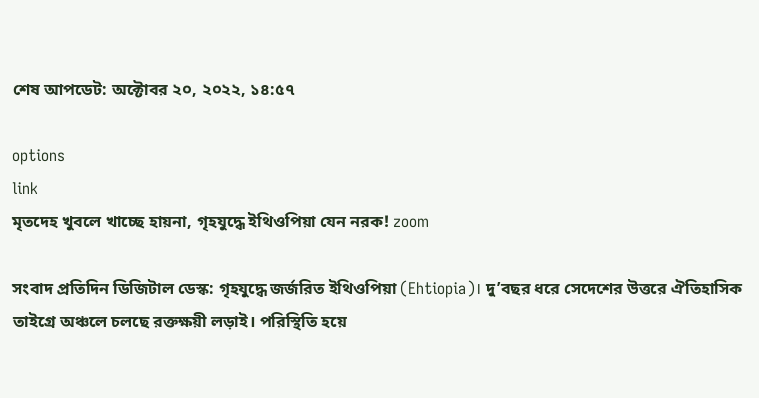শেষ আপডেট: অক্টোবর ২০, ২০২২, ১৪:৫৭

options
link
মৃতদেহ খুবলে খাচ্ছে হায়না, গৃহযুদ্ধে ইথিওপিয়া যেন নরক! zoom

সংবাদ প্রতিদিন ডিজিটাল ডেস্ক: গৃহযুদ্ধে জর্জরিত ইথিওপিয়া (Ehtiopia)। দু’বছর ধরে সেদেশের উত্তরে ঐতিহাসিক তাইগ্রে অঞ্চলে চলছে রক্তক্ষয়ী লড়াই। পরিস্থিতি হয়ে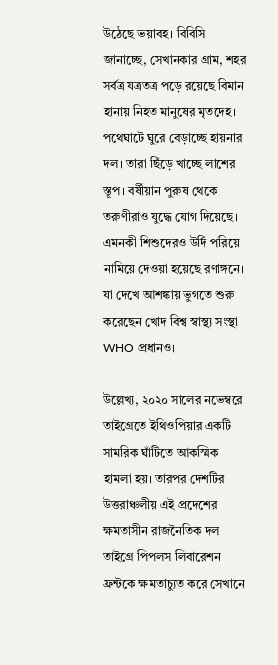উঠেছে ভয়াবহ। বিবিসি জানাচ্ছে, সেখানকার গ্রাম, শহর সর্বত্র যত্রতত্র পড়ে রয়েছে বিমান হানায় নিহত মানুষের মৃতদেহ। পথেঘাটে ঘুরে বেড়াচ্ছে হায়নার দল। তারা ছিঁড়ে খাচ্ছে লাশের স্তূপ। বর্ষীয়ান পুরুষ থেকে তরুণীরাও যুদ্ধে যোগ দিয়েছে। এমনকী শিশুদেরও উর্দি পরিয়ে নামিয়ে দেওয়া হয়েছে রণাঙ্গনে। যা দেখে আশঙ্কায় ভুগতে শুরু করেছেন খোদ বিশ্ব স্বাস্থ্য সংস্থা WHO প্রধানও।

উল্লেখ্য, ২০২০ সালের নভেম্বরে তাইগ্রেতে ইথিওপিয়ার একটি সামরিক ঘাঁটিতে আকস্মিক হামলা হয়। তারপর দেশটির উত্তরাঞ্চলীয় এই প্রদেশের ক্ষমতাসীন রাজনৈতিক দল তাইগ্রে পিপলস লিবারেশন ফ্রন্টকে ক্ষমতাচ্যুত করে সেখানে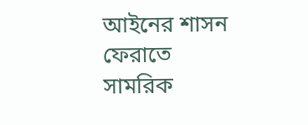আইনের শাসন ফেরাতে সামরিক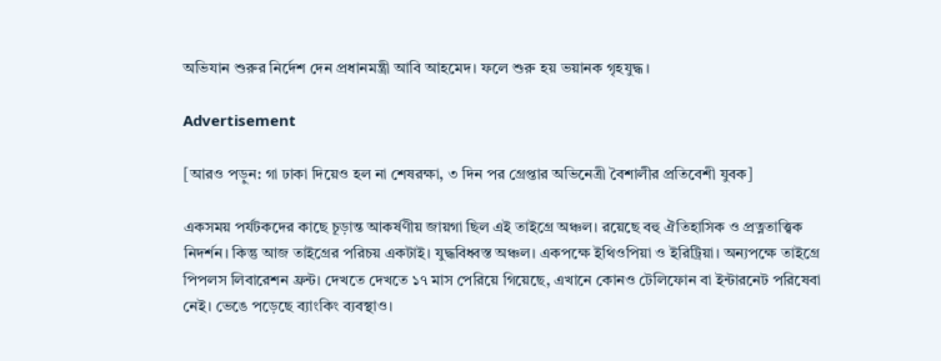অভিযান শুরুর নির্দেশ দেন প্রধানমন্ত্রী আবি আহমেদ। ফলে শুরু হয় ভয়ানক গৃহযুদ্ধ।

Advertisement

[আরও পড়ুন: গা ঢাকা দিয়েও হল না শেষরক্ষা, ৩ দিন পর গ্রেপ্তার অভিনেত্রী বৈশালীর প্রতিবেশী যুবক]

একসময় পর্যটকদের কাছে চূড়ান্ত আকর্ষণীয় জায়গা ছিল এই তাইগ্রে অঞ্চল। রয়েছে বহু ঐতিহাসিক ও প্রত্নতাত্ত্বিক নিদর্শন। কিন্তু আজ তাইগ্রের পরিচয় একটাই। যুদ্ধবিধ্বস্ত অঞ্চল। একপক্ষে ইথিওপিয়া ও ইরিট্রিয়া। অন্যপক্ষে তাইগ্রে পিপলস লিবারেশন ফ্রন্ট। দেখতে দেখতে ১৭ মাস পেরিয়ে গিয়েছে, এখানে কোনও টেলিফোন বা ইন্টারনেট পরিষেবা নেই। ভেঙে পড়েছে ব্যাংকিং ব্যবস্থাও।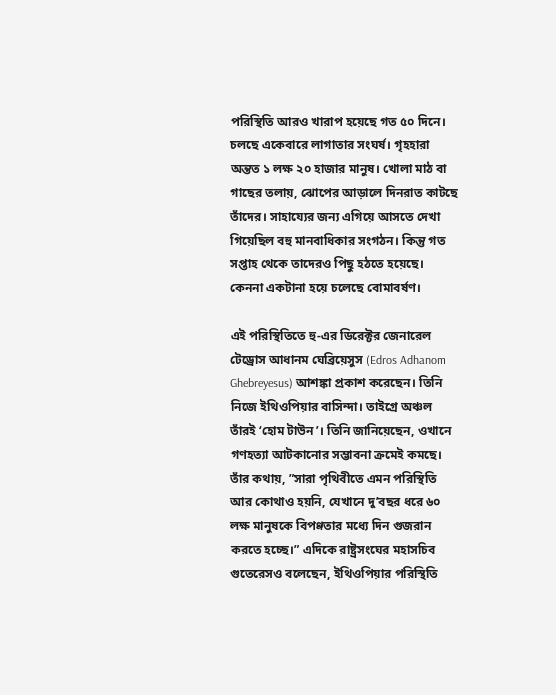পরিস্থিতি আরও খারাপ হয়েছে গত ৫০ দিনে। চলছে একেবারে লাগাতার সংঘর্ষ। গৃহহারা অন্তত ১ লক্ষ ২০ হাজার মানুষ। খোলা মাঠ বা গাছের তলায়, ঝোপের আড়ালে দিনরাত কাটছে তাঁদের। সাহায্যের জন্য এগিয়ে আসতে দেখা গিয়েছিল বহু মানবাধিকার সংগঠন। কিন্তু গত সপ্তাহ থেকে তাদেরও পিছু হঠতে হয়েছে। কেননা একটানা হয়ে চলেছে বোমাবর্ষণ।

এই পরিস্থিতিতে হু-এর ডিরেক্টর জেনারেল টেড্রোস আধানম ঘেব্রিয়েসুস (Edros Adhanom Ghebreyesus) আশঙ্কা প্রকাশ করেছেন। তিনি নিজে ইথিওপিয়ার বাসিন্দা। তাইগ্রে অঞ্চল তাঁরই ‘হোম টাউন’। তিনি জানিয়েছেন, ওখানে গণহত্যা আটকানোর সম্ভাবনা ক্রমেই কমছে। তাঁর কথায়, ”সারা পৃথিবীতে এমন পরিস্থিতি আর কোথাও হয়নি, যেখানে দু’বছর ধরে ৬০ লক্ষ মানুষকে বিপণ্ণতার মধ্যে দিন গুজরান করতে হচ্ছে।” এদিকে রাষ্ট্রসংঘের মহাসচিব গুতেরেসও বলেছেন, ইথিওপিয়ার পরিস্থিতি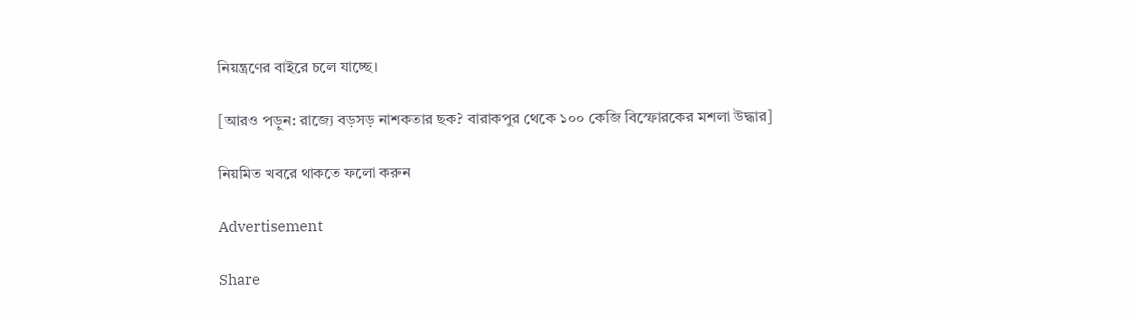নিয়ন্ত্রণের বাইরে চলে যাচ্ছে।

[আরও পড়ুন: রাজ্যে বড়সড় নাশকতার ছক? বারাকপুর থেকে ১০০ কেজি বিস্ফোরকের মশলা উদ্ধার]

নিয়মিত খবরে থাকতে ফলো করুন

Advertisement

Share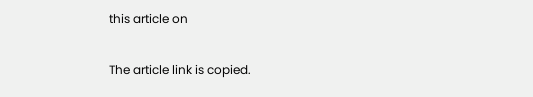this article on

The article link is copied.